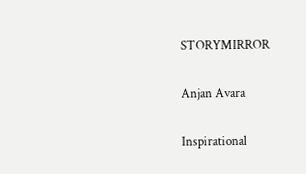STORYMIRROR

Anjan Avara

Inspirational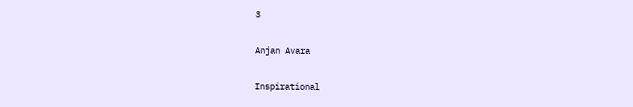3

Anjan Avara

Inspirational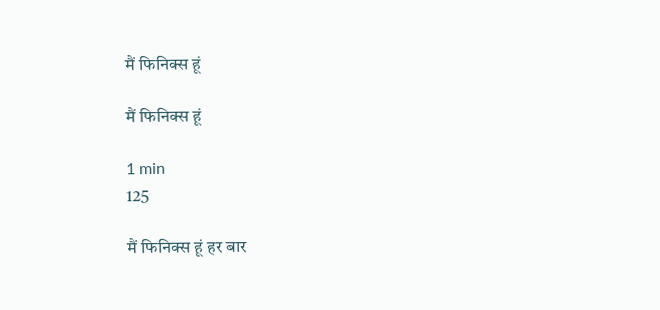मैं फिनिक्स हूं

मैं फिनिक्स हूं

1 min
125

मैं फिनिक्स हूं हर बार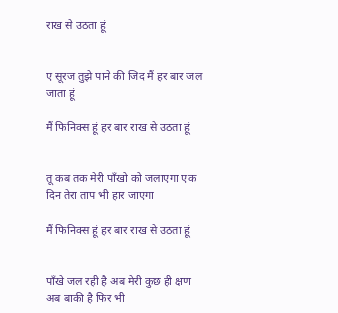राख से उठता हूं


ए सूरज तुझे पाने की जिद मैं हर बार जल जाता हूं

मैं फिनिक्स हूं हर बार राख से उठता हूं


तू कब तक मेरी पाँखो को जलाएगा एक दिन तेरा ताप भी हार जाएगा

मैं फिनिक्स हूं हर बार राख से उठता हूं


पाँखे जल रही है अब मेरी कुछ ही क्षण अब बाकी है फिर भी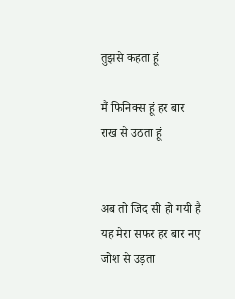तुझसे कहता हूं

मैं फिनिक्स हूं हर बार राख से उठता हूं


अब तो जिद सी हो गयी है यह मेरा सफर हर बार नए जोश से उड़ता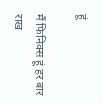हूं

मैं फिनिक्स हूं हर बार राख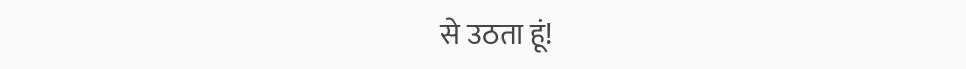से उठता हूं!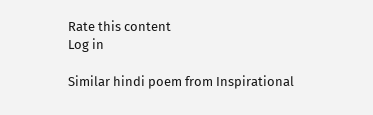Rate this content
Log in

Similar hindi poem from Inspirational